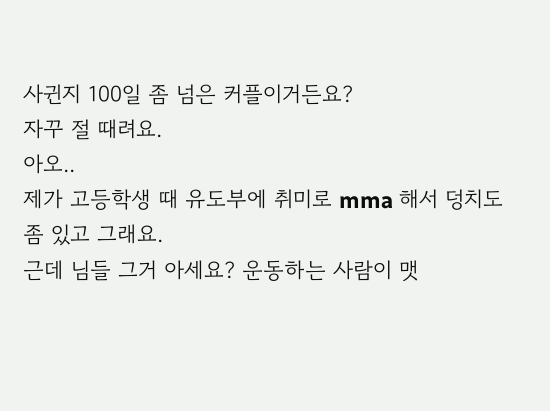사귄지 100일 좀 넘은 커플이거든요?
자꾸 절 때려요.
아오..
제가 고등학생 때 유도부에 취미로 mma 해서 덩치도 좀 있고 그래요.
근데 님들 그거 아세요? 운동하는 사람이 맷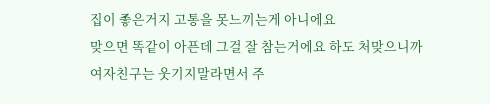집이 좋은거지 고통을 못느끼는게 아니에요
맞으면 똑같이 아픈데 그걸 잘 참는거에요 하도 처맞으니까
여자친구는 웃기지말라면서 주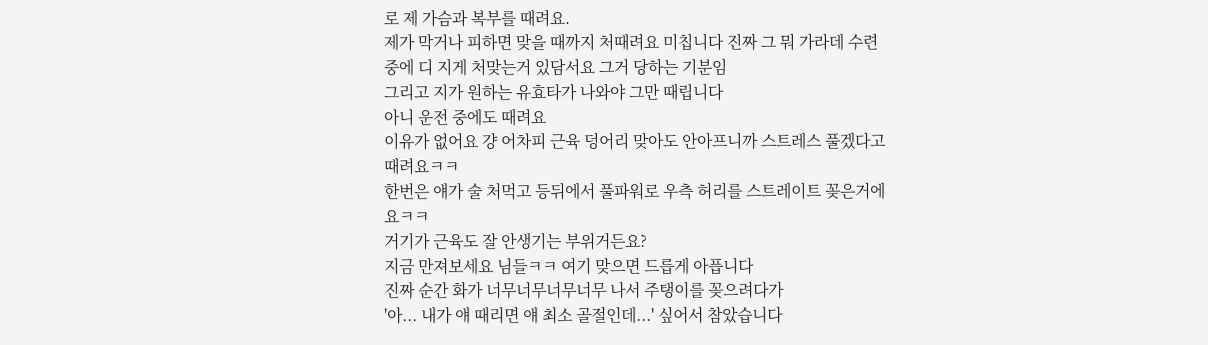로 제 가슴과 복부를 때려요.
제가 막거나 피하면 맞을 때까지 처때려요 미칩니다 진짜 그 뭐 가라데 수련 중에 디 지게 처맞는거 있담서요 그거 당하는 기분임
그리고 지가 원하는 유효타가 나와야 그만 때립니다
아니 운전 중에도 때려요
이유가 없어요 걍 어차피 근육 덩어리 맞아도 안아프니까 스트레스 풀겠다고 때려요ㅋㅋ
한번은 얘가 술 처먹고 등뒤에서 풀파워로 우측 허리를 스트레이트 꽂은거에요ㅋㅋ
거기가 근육도 잘 안생기는 부위거든요?
지금 만져보세요 님들ㅋㅋ 여기 맞으면 드릅게 아픕니다
진짜 순간 화가 너무너무너무너무 나서 주탱이를 꽂으려다가
'아... 내가 얘 때리면 얘 최소 골절인데...' 싶어서 참았습니다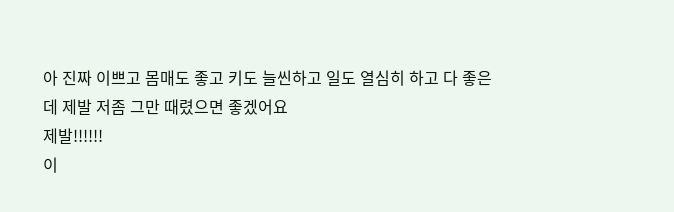아 진짜 이쁘고 몸매도 좋고 키도 늘씬하고 일도 열심히 하고 다 좋은데 제발 저좀 그만 때렸으면 좋겠어요
제발!!!!!!
이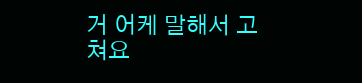거 어케 말해서 고쳐요